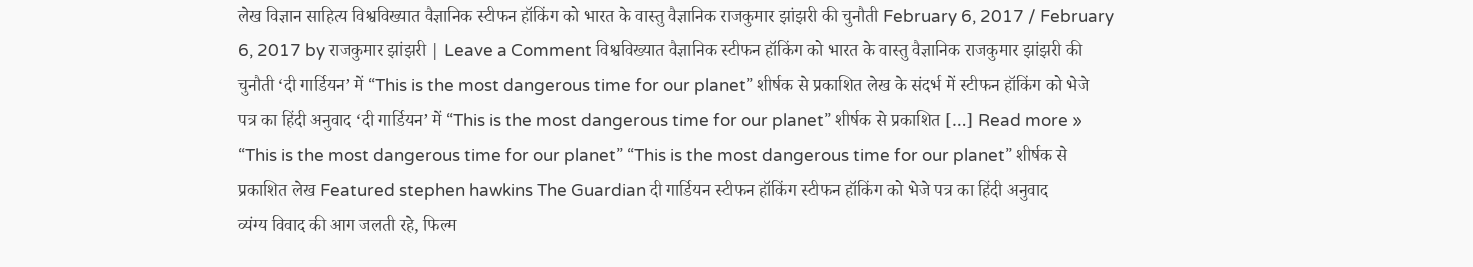लेख विज्ञान साहित्य विश्वविख्यात वैज्ञानिक स्टीफन हॉकिंग को भारत के वास्तु वैज्ञानिक राजकुमार झांझरी की चुनौती February 6, 2017 / February 6, 2017 by राजकुमार झांझरी | Leave a Comment विश्वविख्यात वैज्ञानिक स्टीफन हॉकिंग को भारत के वास्तु वैज्ञानिक राजकुमार झांझरी की चुनौती ‘दी गार्डियन’ में “This is the most dangerous time for our planet” शीर्षक से प्रकाशित लेख के संदर्भ में स्टीफन हॉकिंग को भेजे पत्र का हिंदी अनुवाद ‘दी गार्डियन’ में “This is the most dangerous time for our planet” शीर्षक से प्रकाशित […] Read more » “This is the most dangerous time for our planet” “This is the most dangerous time for our planet” शीर्षक से प्रकाशित लेख Featured stephen hawkins The Guardian दी गार्डियन स्टीफन हॉकिंग स्टीफन हॉकिंग को भेजे पत्र का हिंदी अनुवाद
व्यंग्य विवाद की आग जलती रहे, फिल्म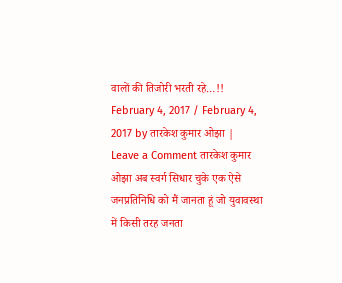वालों की तिजोरी भरती रहे…!! February 4, 2017 / February 4, 2017 by तारकेश कुमार ओझा | Leave a Comment तारकेश कुमार ओझा अब स्वर्ग सिधार चुके एक ऐसे जनप्रतिनिधि को मैं जानता हूं जो युवावस्था में किसी तरह जनता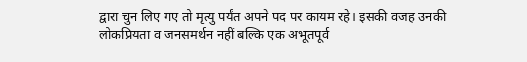द्वारा चुन लिए गए तो मृत्यु पर्यंत अपने पद पर कायम रहे। इसकी वजह उनकी लोकप्रियता व जनसमर्थन नहीं बल्कि एक अभूतपूर्व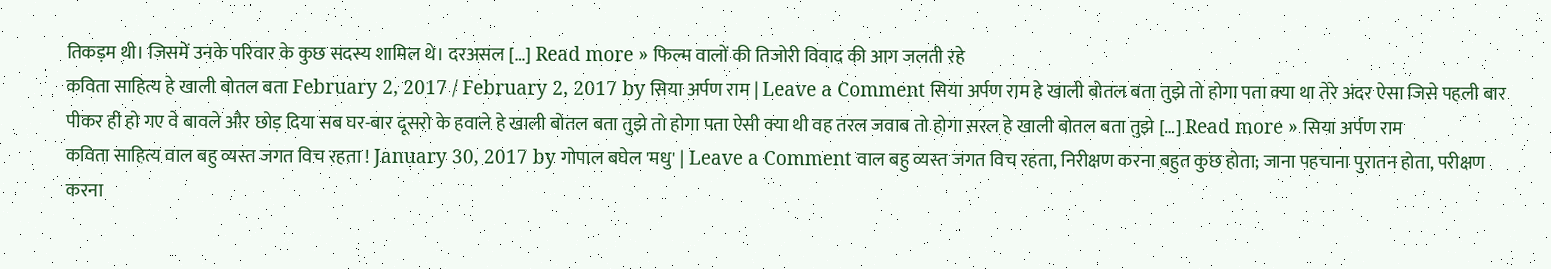तिकड़म थी। जिसमें उनके परिवार के कुछ सदस्य शामिल थे। दरअसल […] Read more » फिल्म वालों की तिजोरी विवाद की आग जलती रहे
कविता साहित्य हे खाली बोतल बता February 2, 2017 / February 2, 2017 by सिया अर्पण राम | Leave a Comment सिया अर्पण राम हे खाली बोतल बता तुझे तो होगा पता क्या था तेरे अंदर ऐसा जिसे पहली बार पीकर ही हो गए वे बावले और छोड़ दिया सब घर-बार दूसरो के हवाले हे खाली बोतल बता तुझे तो होगा पता ऐसी क्या थी वह तरल जवाब तो होगा सरल हे खाली बोतल बता तुझे […] Read more » सिया अर्पण राम
कविता साहित्य वाल बहु व्यस्त जगत विच रहता ! January 30, 2017 by गोपाल बघेल 'मधु' | Leave a Comment वाल बहु व्यस्त जगत विच रहता, निरीक्षण करना बहुत कुछ होता; जाना पहचाना पुरातन होता, परीक्षण करना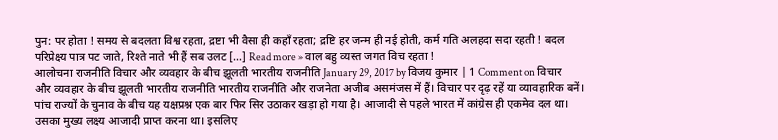पुन: पर होता ! समय से बदलता विश्व रहता, द्रष्टा भी वैसा ही कहाँ रहता; द्रष्टि हर जन्म ही नई होती, कर्म गति अलहदा सदा रहती ! बदल परिप्रेक्ष्य पात्र पट जाते, रिश्ते नाते भी हैं सब उलट […] Read more » वाल बहु व्यस्त जगत विच रहता !
आलोचना राजनीति विचार और व्यवहार के बीच झूलती भारतीय राजनीति January 29, 2017 by विजय कुमार | 1 Comment on विचार और व्यवहार के बीच झूलती भारतीय राजनीति भारतीय राजनीति और राजनेता अजीब असमंजस में हैं। विचार पर दृढ़ रहें या व्यावहारिक बनें। पांच राज्यों के चुनाव के बीच यह यक्षप्रश्न एक बार फिर सिर उठाकर खड़ा हो गया है। आजादी से पहले भारत में कांग्रेस ही एकमेव दल था। उसका मुख्य लक्ष्य आजादी प्राप्त करना था। इसलिए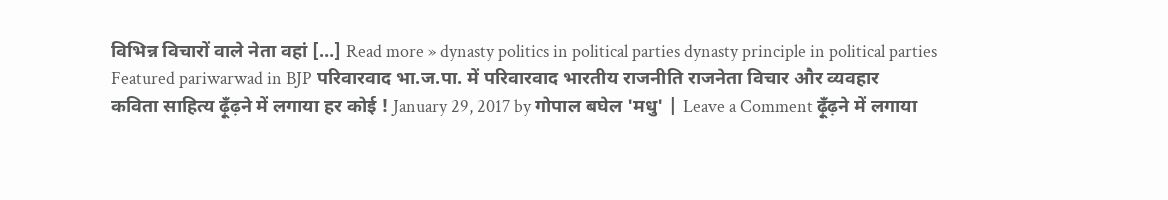विभिन्न विचारों वाले नेता वहां […] Read more » dynasty politics in political parties dynasty principle in political parties Featured pariwarwad in BJP परिवारवाद भा.ज.पा. में परिवारवाद भारतीय राजनीति राजनेता विचार और व्यवहार
कविता साहित्य ढ़ूँढ़ने में लगाया हर कोई ! January 29, 2017 by गोपाल बघेल 'मधु' | Leave a Comment ढ़ूँढ़ने में लगाया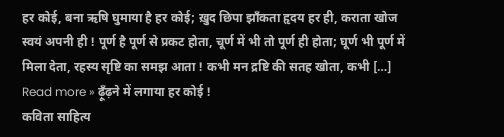हर कोई, बना ऋषि घुमाया है हर कोई; ख़ुद छिपा झाँकता हृदय हर ही, कराता खोज स्वयं अपनी ही ! पूर्ण है पूर्ण से प्रकट होता, चूर्ण में भी तो पूर्ण ही होता; घूर्ण भी पूर्ण में मिला देता, रहस्य सृष्टि का समझ आता ! कभी मन द्रष्टि की सतह खोता, कभी […] Read more » ढ़ूँढ़ने में लगाया हर कोई !
कविता साहित्य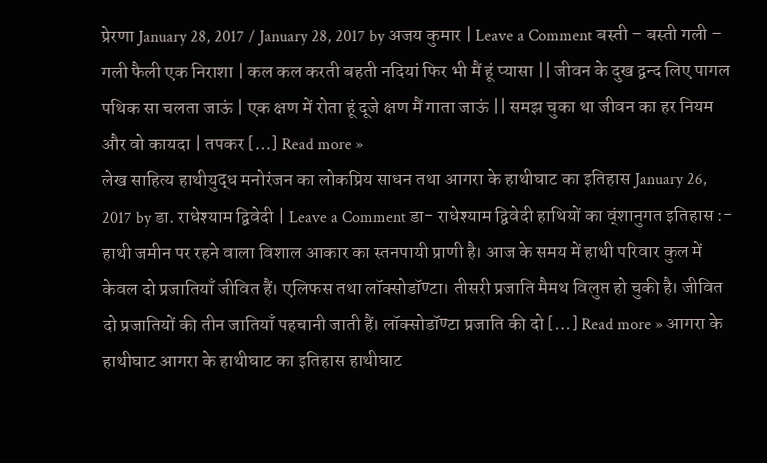प्रेरणा January 28, 2017 / January 28, 2017 by अजय कुमार | Leave a Comment बस्ती – बस्ती गली – गली फैली एक निराशा | कल कल करती बहती नदियां फिर भी मैं हूं प्यासा || जीवन के दुख द्वन्द लिए पागल पथिक सा चलता जाऊं | एक क्षण में रोता हूं दूजे क्षण मैं गाता जाऊं || समझ चुका था जीवन का हर नियम और वो कायदा | तपकर […] Read more »
लेख साहित्य हाथीयुद्ध मनोरंजन का लोकप्रिय साधन तथा आगरा के हाथीघाट का इतिहास January 26, 2017 by डा. राधेश्याम द्विवेदी | Leave a Comment डा- राधेश्याम द्विवेदी हाथियों का व्ंशानुगत इतिहास :- हाथी जमीन पर रहने वाला विशाल आकार का स्तनपायी प्राणी है। आज के समय में हाथी परिवार कुल में केवल दो प्रजातियाँ जीवित हैं। एलिफस तथा लॉक्सोडॉण्टा। तीसरी प्रजाति मैमथ विलुप्त हो चुकी है। जीवित दो प्रजातियों की तीन जातियाँ पहचानी जाती हैं। लॉक्सोडॉण्टा प्रजाति की दो […] Read more » आगरा के हाथीघाट आगरा के हाथीघाट का इतिहास हाथीघाट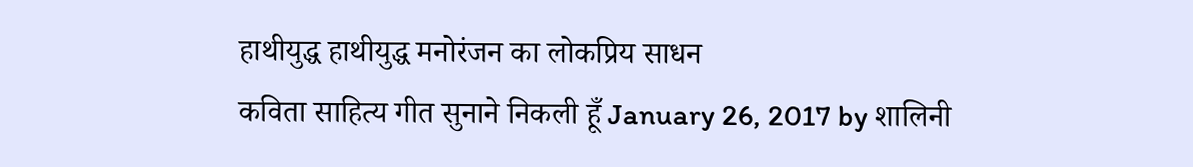हाथीयुद्ध हाथीयुद्ध मनोरंजन का लोकप्रिय साधन
कविता साहित्य गीत सुनाने निकली हूँ January 26, 2017 by शालिनी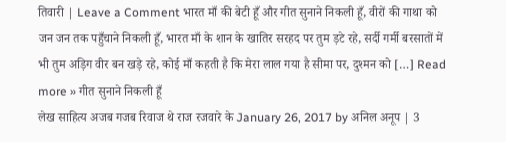तिवारी | Leave a Comment भारत माँ की बेटी हूँ और गीत सुनाने निकली हूँ, वीरों की गाथा को जन जन तक पहुँचाने निकली हूँ, भारत माँ के शान के खातिर सरहद पर तुम ड़टे रहे, सर्दी गर्मी बरसातों में भी तुम अड़िग वीर बन खड़े रहे, कोई माँ कहती है कि मेरा लाल गया है सीमा पर, दुश्मन को […] Read more » गीत सुनाने निकली हूँ
लेख साहित्य अजब गजब रिवाज थे राज रजवारे के January 26, 2017 by अनिल अनूप | 3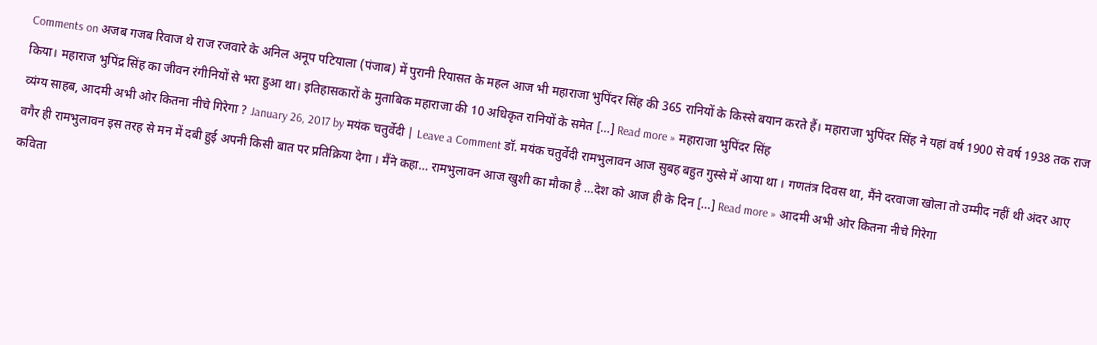Comments on अजब गजब रिवाज थे राज रजवारे के अनिल अनूप पटियाला (पंजाब) में पुरानी रियासत के महल आज भी महाराजा भुपिंदर सिंह की 365 रानियों के किस्से बयान करते हैं। महाराजा भुपिंदर सिंह ने यहां वर्ष 1900 से वर्ष 1938 तक राज किया। महाराज भुपिंद्र सिंह का जीवन रंगीनियों से भरा हुआ था। इतिहासकारों के मुताबिक महाराजा की 10 अधिकृत रानियों के समेत […] Read more » महाराजा भुपिंदर सिंह
व्यंग्य साहब, आदमी अभी ओर कितना नीचे गिरेगा ? January 26, 2017 by मयंक चतुर्वेदी | Leave a Comment डॉ. मयंक चतुर्वेदी रामभुलावन आज सुबह बहुत गुस्से में आया था । गणतंत्र दिवस था, मैंने दरवाजा खोला तो उम्मीद नहीं थी अंदर आए वगैर ही रामभुलावन इस तरह से मन में दबी हुई अपनी किसी बात पर प्रतिक्रिया देगा । मैंने कहा… रामभुलावन आज खुशी का मौका है …देश को आज ही के दिन […] Read more » आदमी अभी ओर कितना नीचे गिरेगा
कविता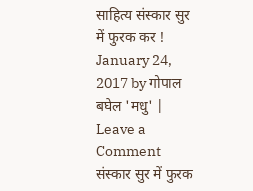साहित्य संस्कार सुर में फुरक कर ! January 24, 2017 by गोपाल बघेल 'मधु' | Leave a Comment संस्कार सुर में फुरक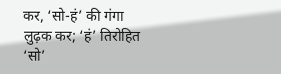कर, ‘सो-हं’ की गंगा लुढ़क कर; ‘हं’ तिरोहित ‘सो’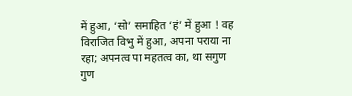में हुआ, ‘सो’ समाहित ‘हं’ में हुआ ! वह विराजित विभु में हुआ, अपना पराया ना रहा; अपनत्व पा महतत्व का, था सगुण गुण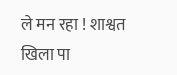ले मन रहा ! शाश्वत खिला पा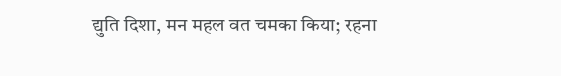द्युति दिशा, मन महल वत चमका किया; रहना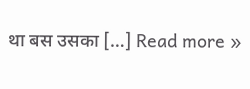था बस उसका […] Read more »